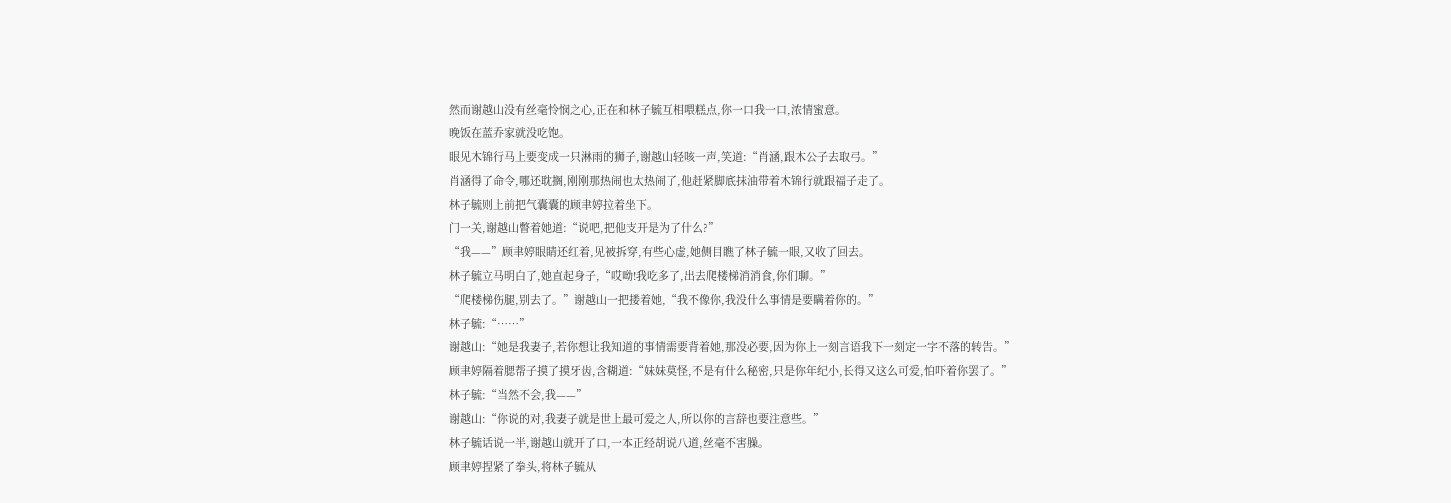然而谢越山没有丝毫怜悯之心,正在和林子毓互相喂糕点,你一口我一口,浓情蜜意。
晚饭在蓝乔家就没吃饱。
眼见木锦行马上要变成一只淋雨的狮子,谢越山轻咳一声,笑道:“肖涵,跟木公子去取弓。”
肖涵得了命令,哪还耽搁,刚刚那热闹也太热闹了,他赶紧脚底抹油带着木锦行就跟福子走了。
林子毓则上前把气囊囊的顾聿婷拉着坐下。
门一关,谢越山瞥着她道:“说吧,把他支开是为了什么?”
“我——”顾聿婷眼睛还红着,见被拆穿,有些心虚,她侧目瞧了林子毓一眼,又收了回去。
林子毓立马明白了,她直起身子,“哎呦!我吃多了,出去爬楼梯消消食,你们聊。”
“爬楼梯伤腿,别去了。”谢越山一把搂着她,“我不像你,我没什么事情是要瞒着你的。”
林子毓:“……”
谢越山:“她是我妻子,若你想让我知道的事情需要背着她,那没必要,因为你上一刻言语我下一刻定一字不落的转告。”
顾聿婷隔着腮帮子摸了摸牙齿,含糊道:“妹妹莫怪,不是有什么秘密,只是你年纪小,长得又这么可爱,怕吓着你罢了。”
林子毓:“当然不会,我——”
谢越山:“你说的对,我妻子就是世上最可爱之人,所以你的言辞也要注意些。”
林子毓话说一半,谢越山就开了口,一本正经胡说八道,丝毫不害臊。
顾聿婷捏紧了拳头,将林子毓从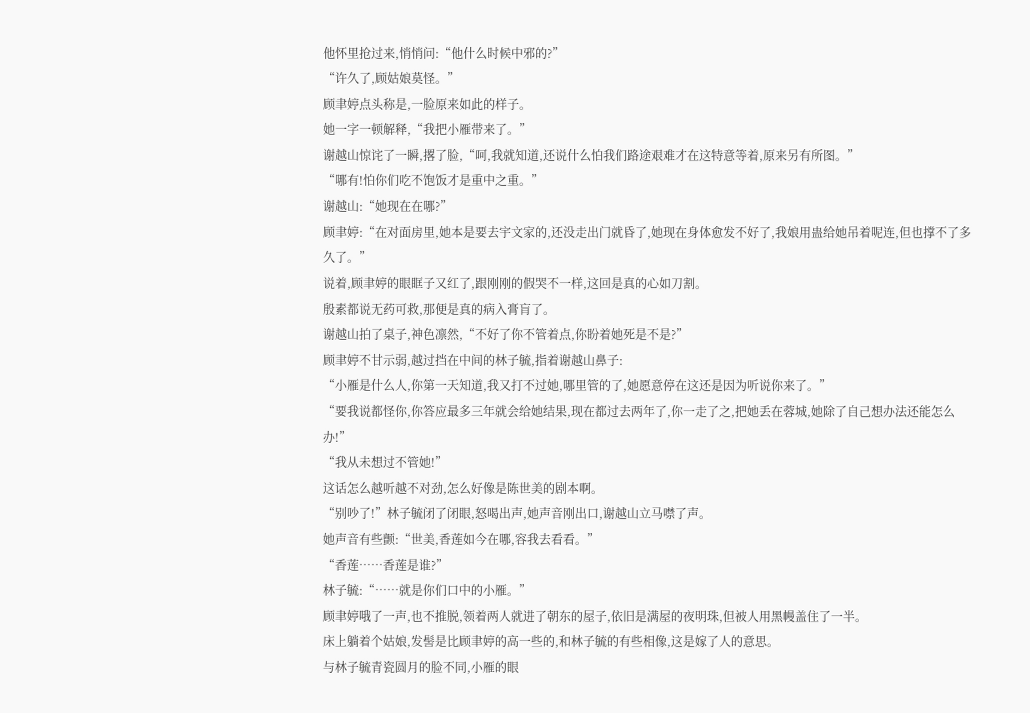他怀里抢过来,悄悄问:“他什么时候中邪的?”
“许久了,顾姑娘莫怪。”
顾聿婷点头称是,一脸原来如此的样子。
她一字一顿解释,“我把小雁带来了。”
谢越山惊诧了一瞬,撂了脸,“呵,我就知道,还说什么怕我们路途艰难才在这特意等着,原来另有所图。”
“哪有!怕你们吃不饱饭才是重中之重。”
谢越山:“她现在在哪?”
顾聿婷:“在对面房里,她本是要去宇文家的,还没走出门就昏了,她现在身体愈发不好了,我娘用蛊给她吊着呢连,但也撑不了多久了。”
说着,顾聿婷的眼眶子又红了,跟刚刚的假哭不一样,这回是真的心如刀割。
殷素都说无药可救,那便是真的病入膏肓了。
谢越山拍了桌子,神色凛然,“不好了你不管着点,你盼着她死是不是?”
顾聿婷不甘示弱,越过挡在中间的林子毓,指着谢越山鼻子:
“小雁是什么人,你第一天知道,我又打不过她,哪里管的了,她愿意停在这还是因为听说你来了。”
“要我说都怪你,你答应最多三年就会给她结果,现在都过去两年了,你一走了之,把她丢在蓉城,她除了自己想办法还能怎么办!”
“我从未想过不管她!”
这话怎么越听越不对劲,怎么好像是陈世美的剧本啊。
“别吵了!”林子毓闭了闭眼,怒喝出声,她声音刚出口,谢越山立马噤了声。
她声音有些颤:“世美,香莲如今在哪,容我去看看。”
“香莲……香莲是谁?”
林子毓:“……就是你们口中的小雁。”
顾聿婷哦了一声,也不推脱,领着两人就进了朝东的屋子,依旧是满屋的夜明珠,但被人用黑幔盖住了一半。
床上躺着个姑娘,发髻是比顾聿婷的高一些的,和林子毓的有些相像,这是嫁了人的意思。
与林子毓青瓷圆月的脸不同,小雁的眼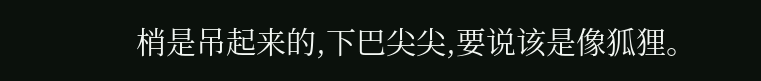梢是吊起来的,下巴尖尖,要说该是像狐狸。